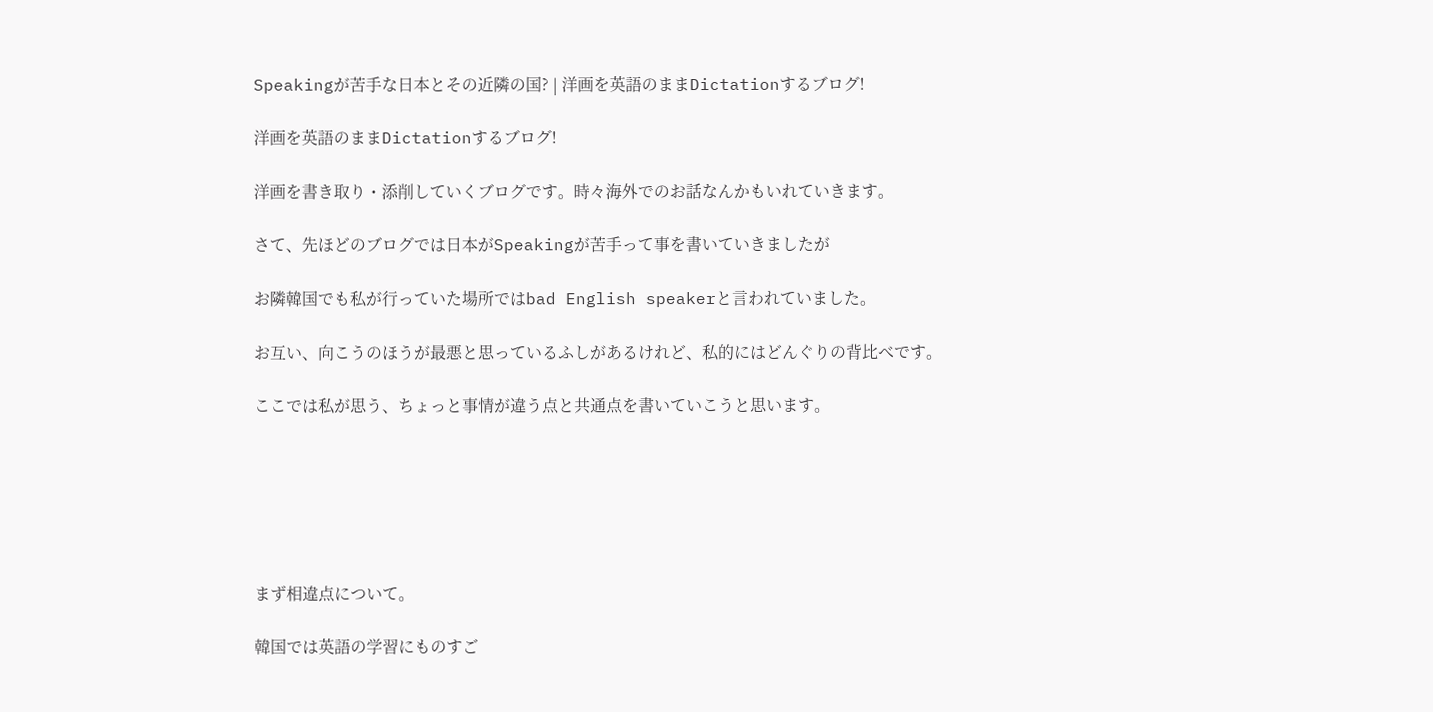Speakingが苦手な日本とその近隣の国? | 洋画を英語のままDictationするブログ!

洋画を英語のままDictationするブログ!

洋画を書き取り・添削していくブログです。時々海外でのお話なんかもいれていきます。

さて、先ほどのブログでは日本がSpeakingが苦手って事を書いていきましたが

お隣韓国でも私が行っていた場所ではbad English speakerと言われていました。

お互い、向こうのほうが最悪と思っているふしがあるけれど、私的にはどんぐりの背比べです。

ここでは私が思う、ちょっと事情が違う点と共通点を書いていこうと思います。






まず相違点について。

韓国では英語の学習にものすご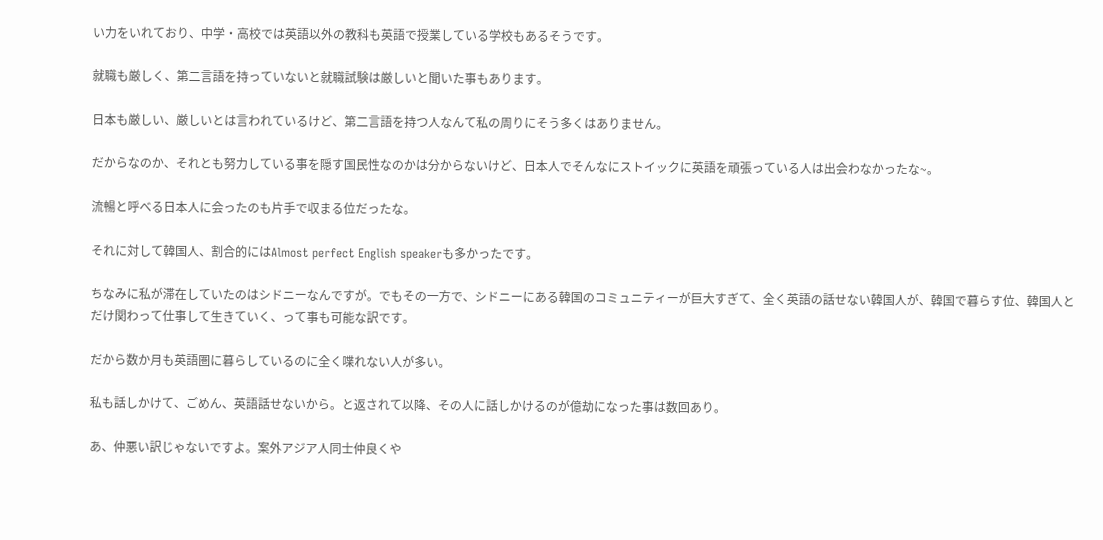い力をいれており、中学・高校では英語以外の教科も英語で授業している学校もあるそうです。

就職も厳しく、第二言語を持っていないと就職試験は厳しいと聞いた事もあります。

日本も厳しい、厳しいとは言われているけど、第二言語を持つ人なんて私の周りにそう多くはありません。

だからなのか、それとも努力している事を隠す国民性なのかは分からないけど、日本人でそんなにストイックに英語を頑張っている人は出会わなかったな~。

流暢と呼べる日本人に会ったのも片手で収まる位だったな。

それに対して韓国人、割合的にはAlmost perfect English speakerも多かったです。

ちなみに私が滞在していたのはシドニーなんですが。でもその一方で、シドニーにある韓国のコミュニティーが巨大すぎて、全く英語の話せない韓国人が、韓国で暮らす位、韓国人とだけ関わって仕事して生きていく、って事も可能な訳です。

だから数か月も英語圏に暮らしているのに全く喋れない人が多い。

私も話しかけて、ごめん、英語話せないから。と返されて以降、その人に話しかけるのが億劫になった事は数回あり。

あ、仲悪い訳じゃないですよ。案外アジア人同士仲良くや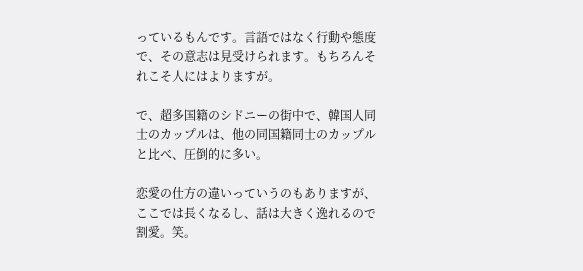っているもんです。言語ではなく行動や態度で、その意志は見受けられます。もちろんそれこそ人にはよりますが。

で、超多国籍のシドニーの街中で、韓国人同士のカップルは、他の同国籍同士のカップルと比べ、圧倒的に多い。

恋愛の仕方の違いっていうのもありますが、ここでは長くなるし、話は大きく逸れるので割愛。笑。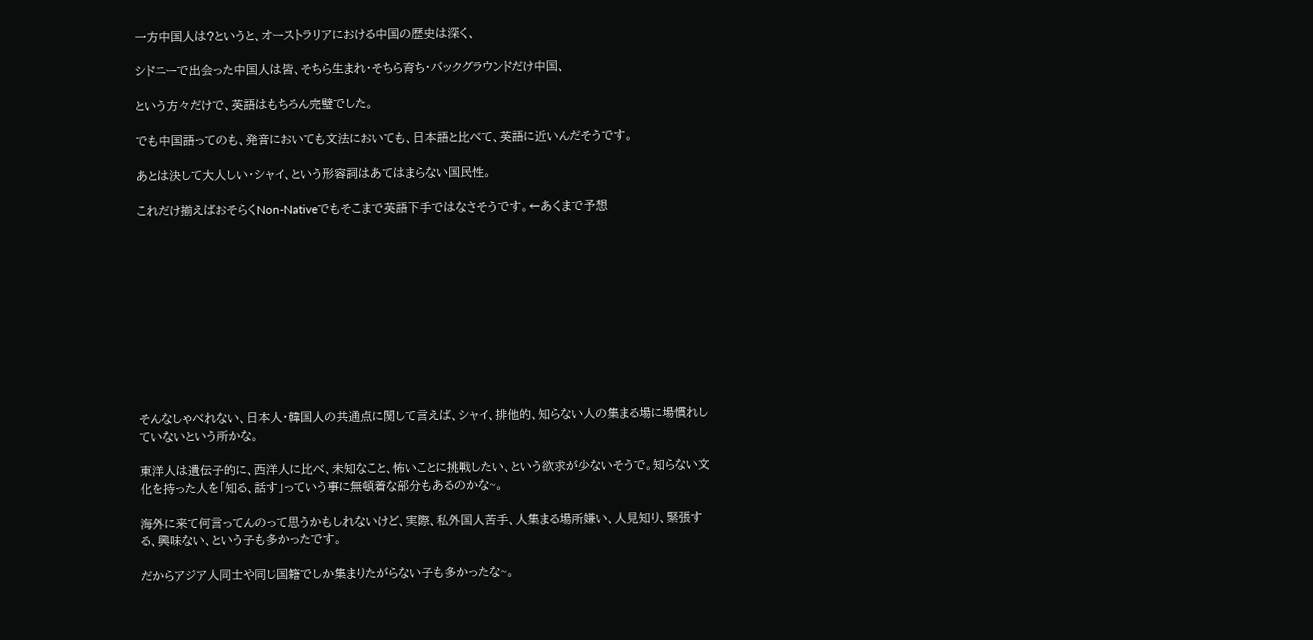一方中国人は?というと、オーストラリアにおける中国の歴史は深く、

シドニーで出会った中国人は皆、そちら生まれ・そちら育ち・バックグラウンドだけ中国、

という方々だけで、英語はもちろん完璧でした。

でも中国語ってのも、発音においても文法においても、日本語と比べて、英語に近いんだそうです。

あとは決して大人しい・シャイ、という形容詞はあてはまらない国民性。

これだけ揃えばおそらくNon-Nativeでもそこまで英語下手ではなさそうです。←あくまで予想











そんなしゃべれない、日本人・韓国人の共通点に関して言えば、シャイ、排他的、知らない人の集まる場に場慣れしていないという所かな。

東洋人は遺伝子的に、西洋人に比べ、未知なこと、怖いことに挑戦したい、という欲求が少ないそうで。知らない文化を持った人を「知る、話す」っていう事に無頓着な部分もあるのかな~。

海外に来て何言ってんのって思うかもしれないけど、実際、私外国人苦手、人集まる場所嫌い、人見知り、緊張する、興味ない、という子も多かったです。

だからアジア人同士や同じ国籍でしか集まりたがらない子も多かったな~。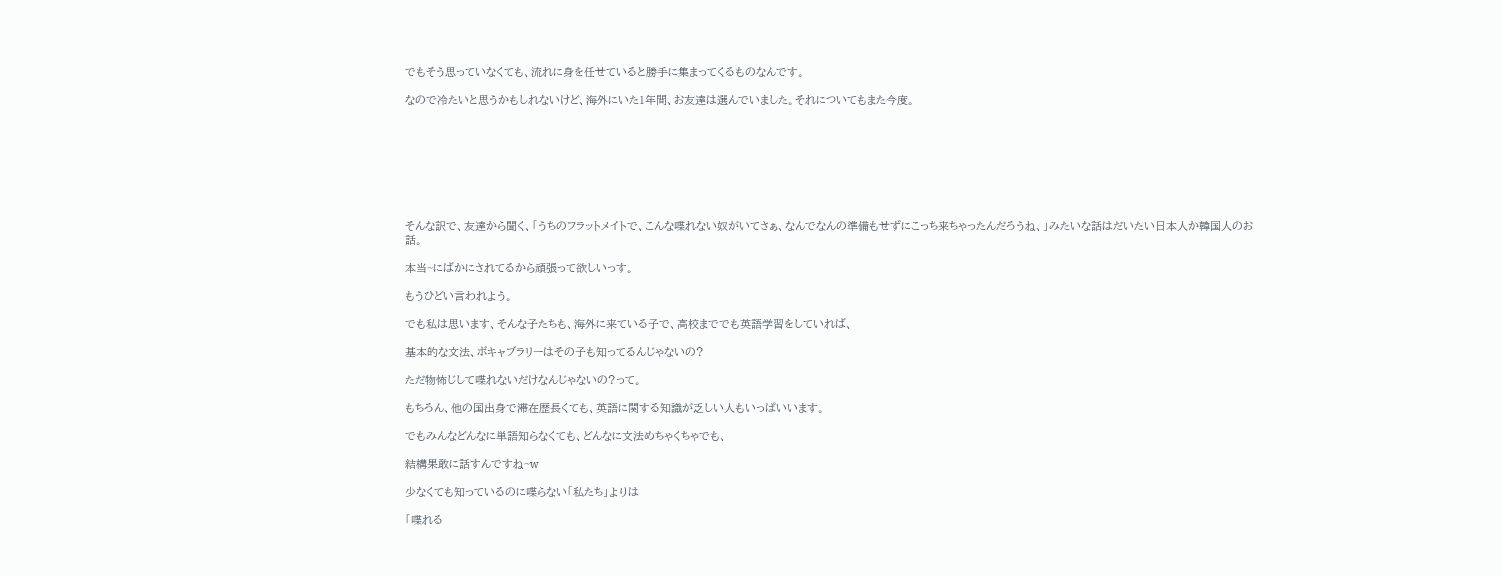でもそう思っていなくても、流れに身を任せていると勝手に集まってくるものなんです。

なので冷たいと思うかもしれないけど、海外にいた1年間、お友達は選んでいました。それについてもまた今度。








そんな訳で、友達から聞く、「うちのフラットメイトで、こんな喋れない奴がいてさぁ、なんでなんの準備もせずにこっち来ちゃったんだろうね、」みたいな話はだいたい日本人か韓国人のお話。

本当~にばかにされてるから頑張って欲しいっす。

もうひどい言われよう。

でも私は思います、そんな子たちも、海外に来ている子で、高校まででも英語学習をしていれば、

基本的な文法、ボキャブラリーはその子も知ってるんじゃないの?

ただ物怖じして喋れないだけなんじゃないの?って。

もちろん、他の国出身で滞在歴長くても、英語に関する知識が乏しい人もいっぱいいます。

でもみんなどんなに単語知らなくても、どんなに文法めちゃくちゃでも、

結構果敢に話すんですね~w

少なくても知っているのに喋らない「私たち」よりは

「喋れる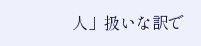人」扱いな訳で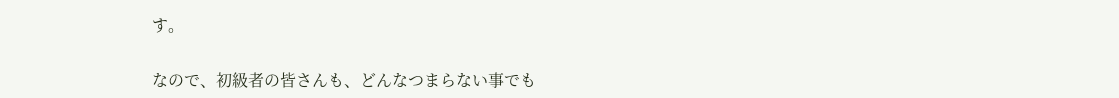す。

なので、初級者の皆さんも、どんなつまらない事でも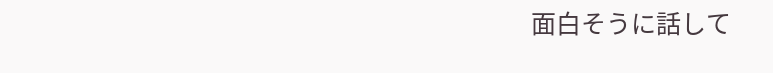面白そうに話して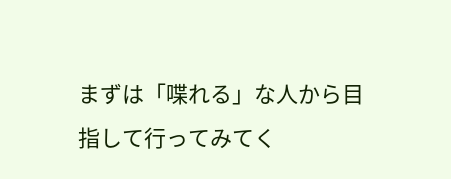まずは「喋れる」な人から目指して行ってみてく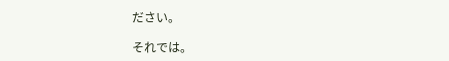ださい。

それでは。